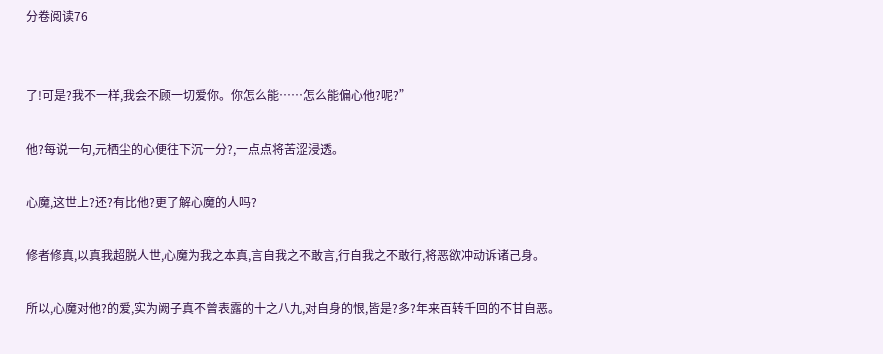分卷阅读76


了!可是?我不一样,我会不顾一切爱你。你怎么能……怎么能偏心他?呢?”

他?每说一句,元栖尘的心便往下沉一分?,一点点将苦涩浸透。

心魔,这世上?还?有比他?更了解心魔的人吗?

修者修真,以真我超脱人世,心魔为我之本真,言自我之不敢言,行自我之不敢行,将恶欲冲动诉诸己身。

所以,心魔对他?的爱,实为阙子真不曾表露的十之八九,对自身的恨,皆是?多?年来百转千回的不甘自恶。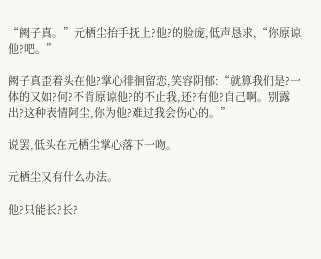“阙子真。”元栖尘抬手抚上?他?的脸庞,低声恳求,“你原谅他?吧。”

阙子真歪着头在他?掌心徘徊留恋,笑容阴郁:“就算我们是?一体的又如?何?不肯原谅他?的不止我,还?有他?自己啊。别露出?这种表情阿尘,你为他?难过我会伤心的。”

说罢,低头在元栖尘掌心落下一吻。

元栖尘又有什么办法。

他?只能长?长?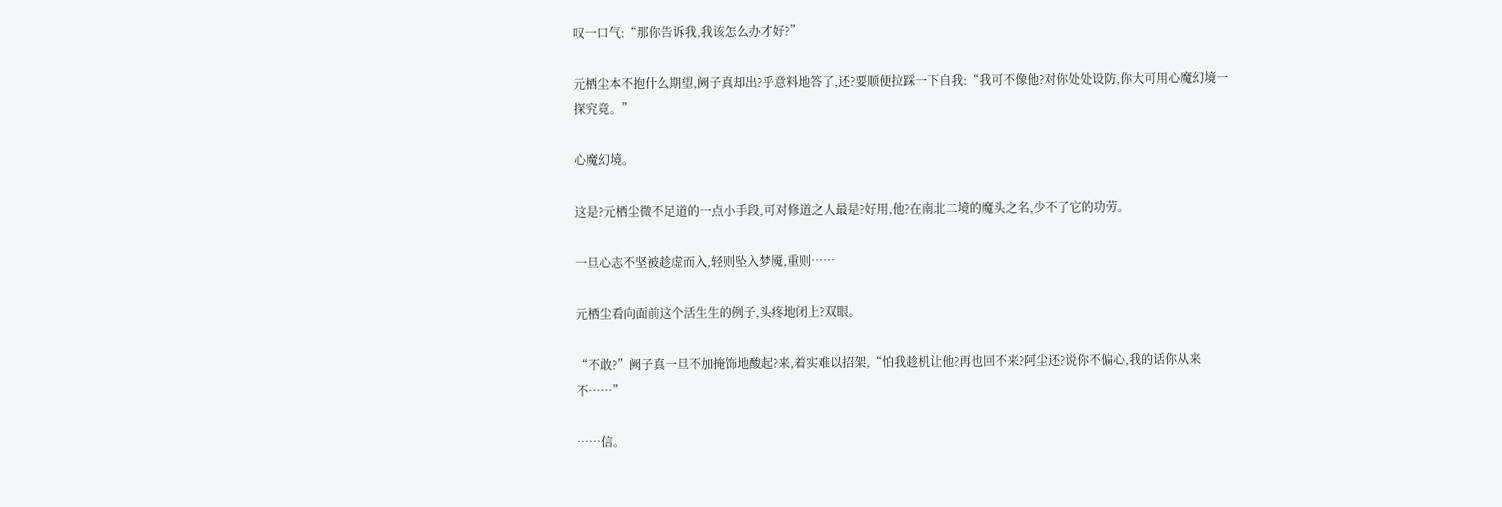叹一口气:“那你告诉我,我该怎么办才好?”

元栖尘本不抱什么期望,阙子真却出?乎意料地答了,还?要顺便拉踩一下自我:“我可不像他?对你处处设防,你大可用心魔幻境一探究竟。”

心魔幻境。

这是?元栖尘微不足道的一点小手段,可对修道之人最是?好用,他?在南北二境的魔头之名,少不了它的功劳。

一旦心志不坚被趁虚而入,轻则坠入梦魇,重则……

元栖尘看向面前这个活生生的例子,头疼地闭上?双眼。

“不敢?”阙子真一旦不加掩饰地酸起?来,着实难以招架,“怕我趁机让他?再也回不来?阿尘还?说你不偏心,我的话你从来不……”

……信。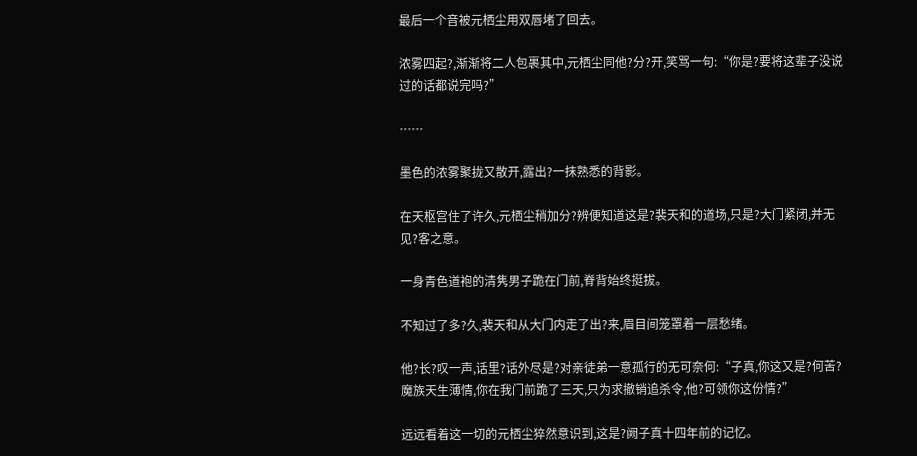最后一个音被元栖尘用双唇堵了回去。

浓雾四起?,渐渐将二人包裹其中,元栖尘同他?分?开,笑骂一句:“你是?要将这辈子没说过的话都说完吗?”

……

墨色的浓雾聚拢又散开,露出?一抹熟悉的背影。

在天枢宫住了许久,元栖尘稍加分?辨便知道这是?裴天和的道场,只是?大门紧闭,并无见?客之意。

一身青色道袍的清隽男子跪在门前,脊背始终挺拔。

不知过了多?久,裴天和从大门内走了出?来,眉目间笼罩着一层愁绪。

他?长?叹一声,话里?话外尽是?对亲徒弟一意孤行的无可奈何:“子真,你这又是?何苦?魔族天生薄情,你在我门前跪了三天,只为求撤销追杀令,他?可领你这份情?”

远远看着这一切的元栖尘猝然意识到,这是?阙子真十四年前的记忆。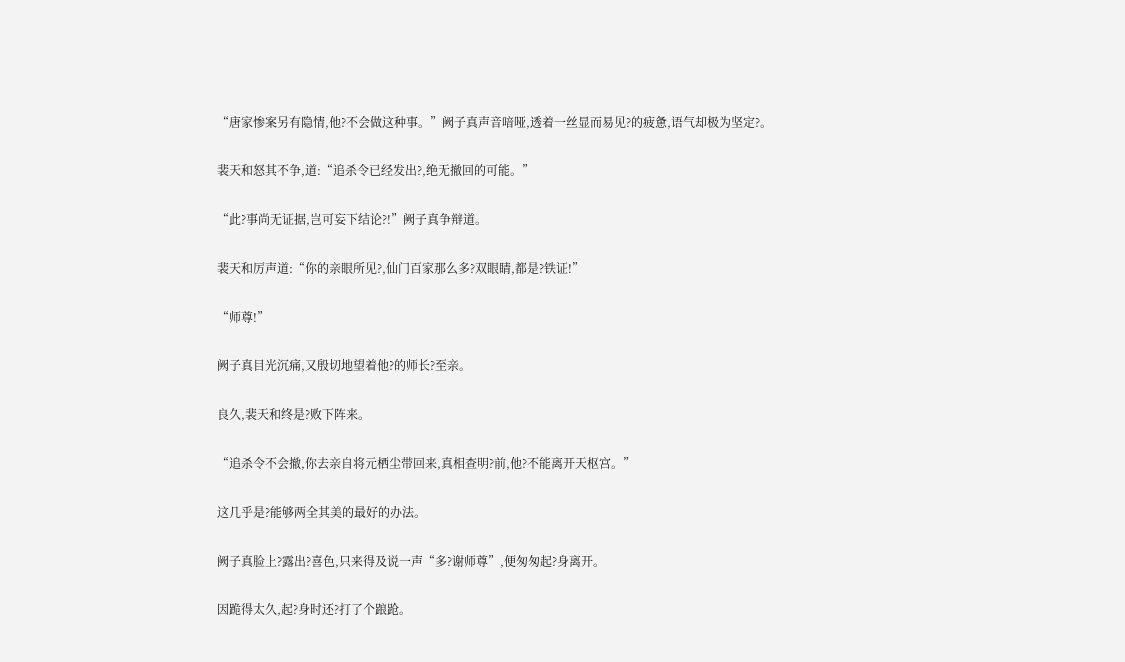“唐家惨案另有隐情,他?不会做这种事。”阙子真声音喑哑,透着一丝显而易见?的疲惫,语气却极为坚定?。

裴天和怒其不争,道:“追杀令已经发出?,绝无撤回的可能。”

“此?事尚无证据,岂可妄下结论?!”阙子真争辩道。

裴天和厉声道:“你的亲眼所见?,仙门百家那么多?双眼睛,都是?铁证!”

“师尊!”

阙子真目光沉痛,又殷切地望着他?的师长?至亲。

良久,裴天和终是?败下阵来。

“追杀令不会撤,你去亲自将元栖尘带回来,真相查明?前,他?不能离开天枢宫。”

这几乎是?能够两全其美的最好的办法。

阙子真脸上?露出?喜色,只来得及说一声“多?谢师尊”,便匆匆起?身离开。

因跪得太久,起?身时还?打了个踉跄。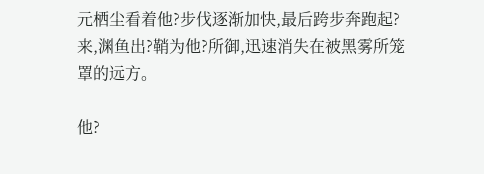元栖尘看着他?步伐逐渐加快,最后跨步奔跑起?来,渊鱼出?鞘为他?所御,迅速消失在被黑雾所笼罩的远方。

他?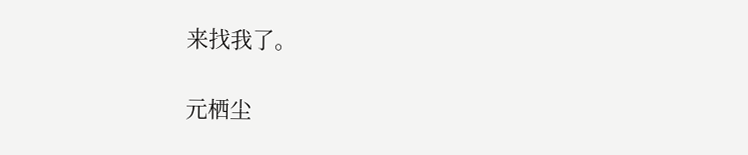来找我了。

元栖尘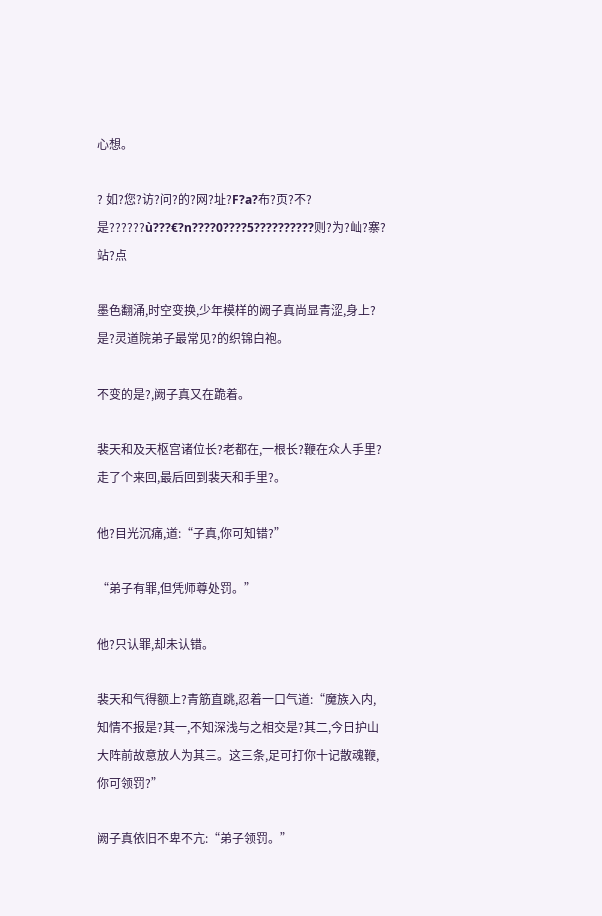心想。

? 如?您?访?问?的?网?址?F?a?布?页?不?是??????ù???€?n????0????5??????????则?为?屾?寨?站?点

墨色翻涌,时空变换,少年模样的阙子真尚显青涩,身上?是?灵道院弟子最常见?的织锦白袍。

不变的是?,阙子真又在跪着。

裴天和及天枢宫诸位长?老都在,一根长?鞭在众人手里?走了个来回,最后回到裴天和手里?。

他?目光沉痛,道:“子真,你可知错?”

“弟子有罪,但凭师尊处罚。”

他?只认罪,却未认错。

裴天和气得额上?青筋直跳,忍着一口气道:“魔族入内,知情不报是?其一,不知深浅与之相交是?其二,今日护山大阵前故意放人为其三。这三条,足可打你十记散魂鞭,你可领罚?”

阙子真依旧不卑不亢:“弟子领罚。”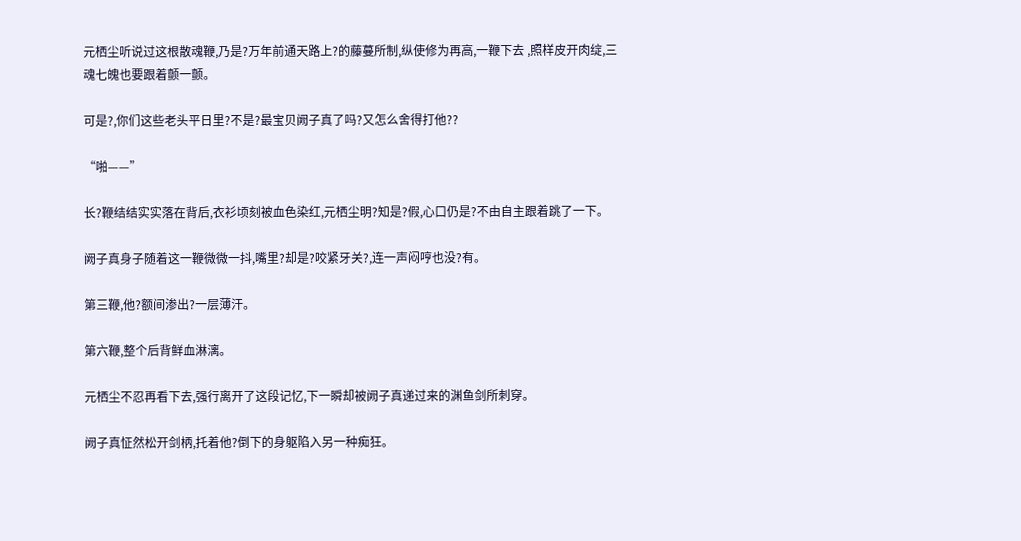元栖尘听说过这根散魂鞭,乃是?万年前通天路上?的藤蔓所制,纵使修为再高,一鞭下去 ,照样皮开肉绽,三魂七魄也要跟着颤一颤。

可是?,你们这些老头平日里?不是?最宝贝阙子真了吗?又怎么舍得打他??

“啪——”

长?鞭结结实实落在背后,衣衫顷刻被血色染红,元栖尘明?知是?假,心口仍是?不由自主跟着跳了一下。

阙子真身子随着这一鞭微微一抖,嘴里?却是?咬紧牙关?,连一声闷哼也没?有。

第三鞭,他?额间渗出?一层薄汗。

第六鞭,整个后背鲜血淋漓。

元栖尘不忍再看下去,强行离开了这段记忆,下一瞬却被阙子真递过来的渊鱼剑所刺穿。

阙子真怔然松开剑柄,托着他?倒下的身躯陷入另一种痴狂。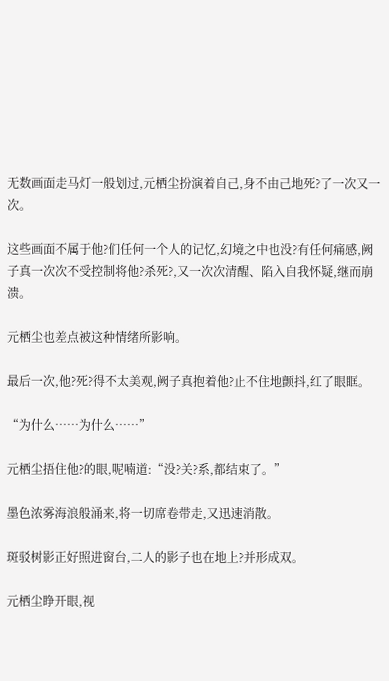无数画面走马灯一般划过,元栖尘扮演着自己,身不由己地死?了一次又一次。

这些画面不属于他?们任何一个人的记忆,幻境之中也没?有任何痛感,阙子真一次次不受控制将他?杀死?,又一次次清醒、陷入自我怀疑,继而崩溃。

元栖尘也差点被这种情绪所影响。

最后一次,他?死?得不太美观,阙子真抱着他?止不住地颤抖,红了眼眶。

“为什么……为什么……”

元栖尘捂住他?的眼,呢喃道:“没?关?系,都结束了。”

墨色浓雾海浪般涌来,将一切席卷带走,又迅速消散。

斑驳树影正好照进窗台,二人的影子也在地上?并形成双。

元栖尘睁开眼,视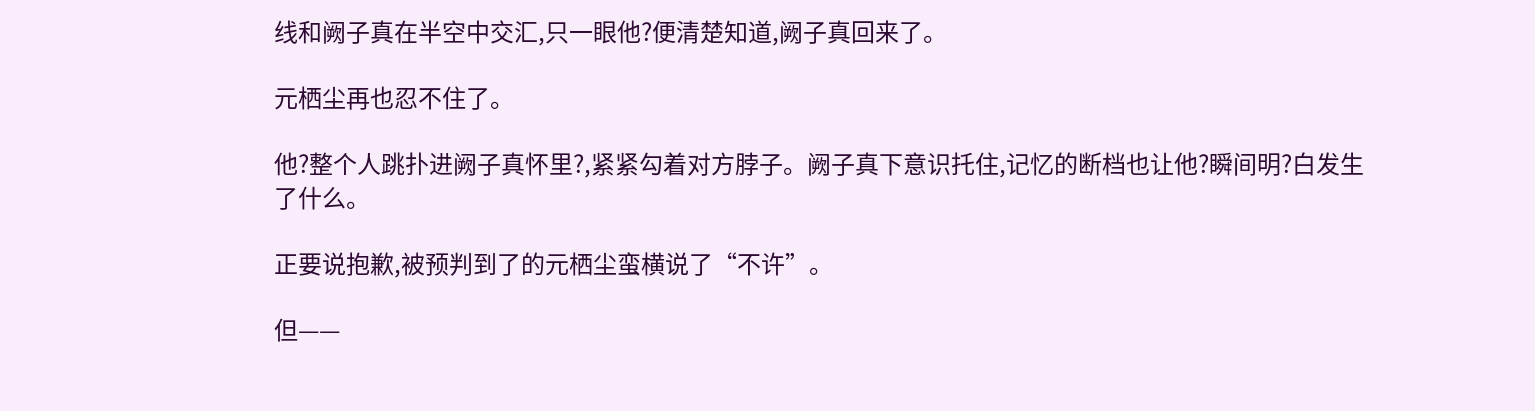线和阙子真在半空中交汇,只一眼他?便清楚知道,阙子真回来了。

元栖尘再也忍不住了。

他?整个人跳扑进阙子真怀里?,紧紧勾着对方脖子。阙子真下意识托住,记忆的断档也让他?瞬间明?白发生了什么。

正要说抱歉,被预判到了的元栖尘蛮横说了“不许”。

但——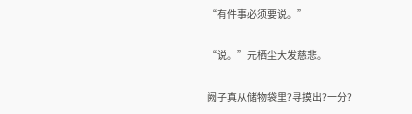“有件事必须要说。”

“说。”元栖尘大发慈悲。

阙子真从储物袋里?寻摸出?一分?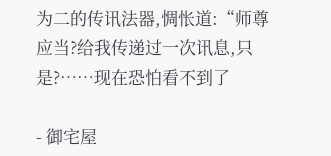为二的传讯法器,惆怅道:“师尊应当?给我传递过一次讯息,只是?……现在恐怕看不到了

- 御宅屋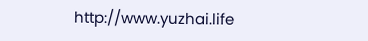http://www.yuzhai.life